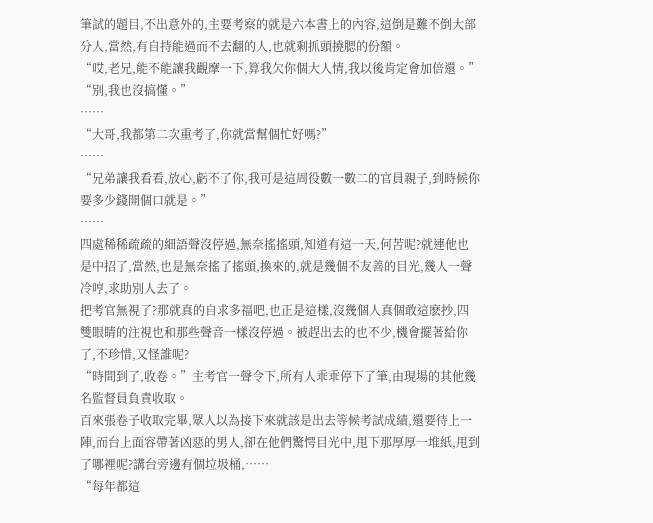筆試的題目,不出意外的,主要考察的就是六本書上的內容,這倒是難不倒大部分人,當然,有自持能過而不去翻的人,也就剩抓頭撓腮的份額。
“哎,老兄,能不能讓我觀摩一下,算我欠你個大人情,我以後肯定會加倍還。”
“別,我也沒搞懂。”
……
“大哥,我都第二次重考了,你就當幫個忙好嗎?”
……
“兄弟讓我看看,放心,虧不了你,我可是這周役數一數二的官員親子,到時候你要多少錢開個口就是。”
……
四處稀稀疏疏的細語聲沒停過,無奈搖搖頭,知道有這一天,何苦呢?就連他也是中招了,當然,也是無奈搖了搖頭,換來的,就是幾個不友善的目光,幾人一聲冷哼,求助別人去了。
把考官無視了?那就真的自求多福吧,也正是這樣,沒幾個人真個敢這麽抄,四雙眼睛的注視也和那些聲音一樣沒停過。被趕出去的也不少,機會擺著給你了,不珍惜,又怪誰呢?
“時間到了,收卷。”主考官一聲令下,所有人乖乖停下了筆,由現場的其他幾名監督員負責收取。
百來張卷子收取完畢,眾人以為接下來就該是出去等候考試成績,還要待上一陣,而台上面容帶著凶惡的男人,卻在他們驚愕目光中,甩下那厚厚一堆紙,甩到了哪裡呢?講台旁邊有個垃圾桶,……
“每年都這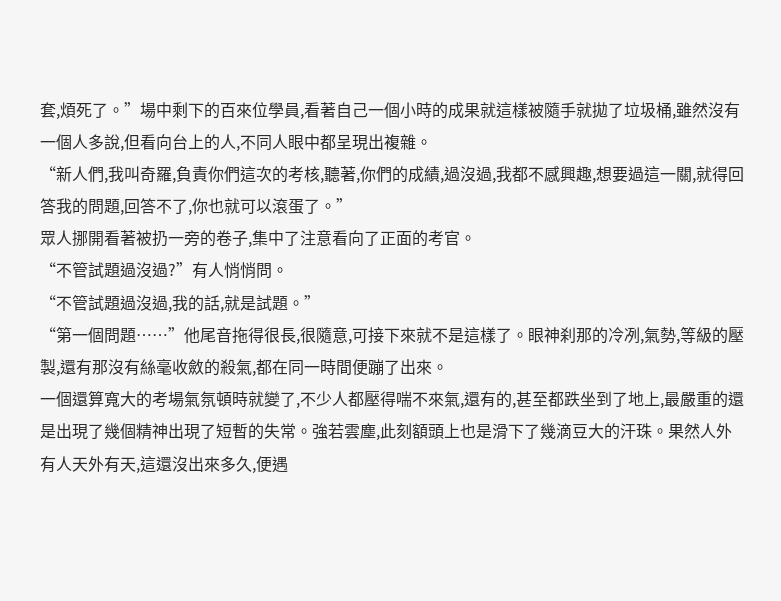套,煩死了。”場中剩下的百來位學員,看著自己一個小時的成果就這樣被隨手就拋了垃圾桶,雖然沒有一個人多說,但看向台上的人,不同人眼中都呈現出複雜。
“新人們,我叫奇羅,負責你們這次的考核,聽著,你們的成績,過沒過,我都不感興趣,想要過這一關,就得回答我的問題,回答不了,你也就可以滾蛋了。”
眾人挪開看著被扔一旁的卷子,集中了注意看向了正面的考官。
“不管試題過沒過?”有人悄悄問。
“不管試題過沒過,我的話,就是試題。”
“第一個問題……”他尾音拖得很長,很隨意,可接下來就不是這樣了。眼神刹那的冷冽,氣勢,等級的壓製,還有那沒有絲毫收斂的殺氣,都在同一時間便蹦了出來。
一個還算寬大的考場氣氛頓時就變了,不少人都壓得喘不來氣,還有的,甚至都跌坐到了地上,最嚴重的還是出現了幾個精神出現了短暫的失常。強若雲塵,此刻額頭上也是滑下了幾滴豆大的汗珠。果然人外有人天外有天,這還沒出來多久,便遇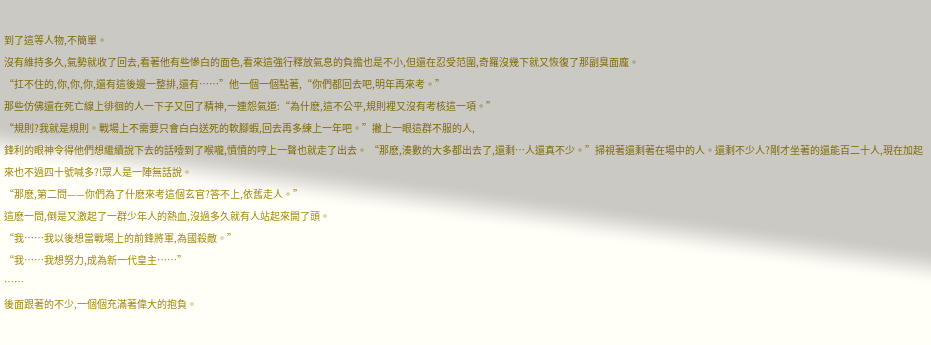到了這等人物,不簡單。
沒有維持多久,氣勢就收了回去,看著他有些慘白的面色,看來這強行釋放氣息的負擔也是不小,但還在忍受范圍,奇羅沒幾下就又恢復了那副臭面龐。
“扛不住的,你,你,你,還有這後邊一整排,還有……”他一個一個點著,“你們都回去吧,明年再來考。”
那些仿佛還在死亡線上徘徊的人一下子又回了精神,一連怨氣道:“為什麽,這不公平,規則裡又沒有考核這一項。”
“規則?我就是規則。戰場上不需要只會白白送死的軟腳蝦,回去再多練上一年吧。”撇上一眼這群不服的人,
鋒利的眼神令得他們想繼續說下去的話噎到了喉嚨,憤憤的哼上一聲也就走了出去。 “那麽,湊數的大多都出去了,還剩…人還真不少。”掃視著還剩著在場中的人。還剩不少人?剛才坐著的還能百二十人,現在加起來也不過四十號喊多?!眾人是一陣無話說。
“那麽,第二問——你們為了什麽來考這個玄官?答不上,依舊走人。”
這麽一問,倒是又激起了一群少年人的熱血,沒過多久就有人站起來開了頭。
“我……我以後想當戰場上的前鋒將軍,為國殺敵。”
“我……我想努力,成為新一代皇主……”
……
後面跟著的不少,一個個充滿著偉大的抱負。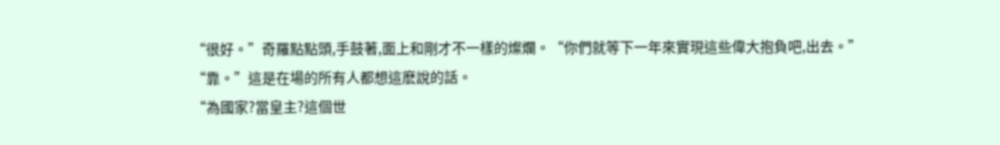“很好。”奇羅點點頭,手鼓著,面上和剛才不一樣的燦爛。“你們就等下一年來實現這些偉大抱負吧,出去。”
“靠。”這是在場的所有人都想這麽說的話。
“為國家?當皇主?這個世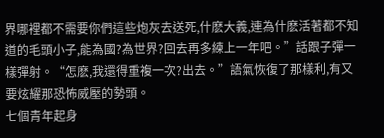界哪裡都不需要你們這些炮灰去送死,什麽大義,連為什麽活著都不知道的毛頭小子,能為國?為世界?回去再多練上一年吧。”話跟子彈一樣彈射。“怎麽,我還得重複一次?出去。”語氣恢復了那樣利,有又要炫耀那恐怖威壓的勢頭。
七個青年起身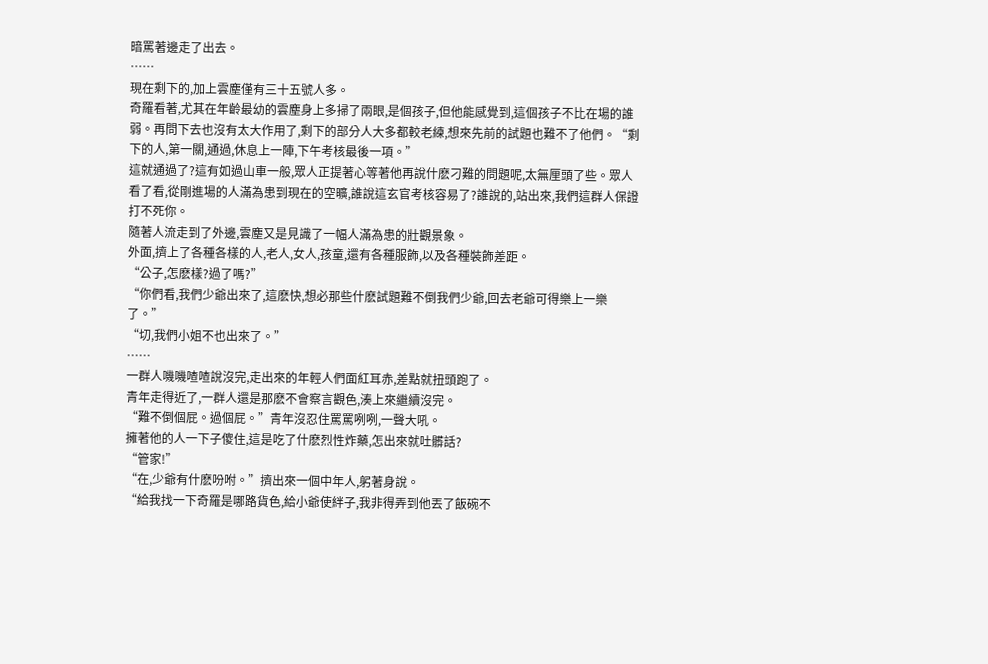暗罵著邊走了出去。
……
現在剩下的,加上雲塵僅有三十五號人多。
奇羅看著,尤其在年齡最幼的雲塵身上多掃了兩眼,是個孩子,但他能感覺到,這個孩子不比在場的誰弱。再問下去也沒有太大作用了,剩下的部分人大多都較老練,想來先前的試題也難不了他們。“剩下的人,第一關,通過,休息上一陣,下午考核最後一項。”
這就通過了?這有如過山車一般,眾人正提著心等著他再說什麽刁難的問題呢,太無厘頭了些。眾人看了看,從剛進場的人滿為患到現在的空曠,誰說這玄官考核容易了?誰說的,站出來,我們這群人保證打不死你。
隨著人流走到了外邊,雲塵又是見識了一幅人滿為患的壯觀景象。
外面,擠上了各種各樣的人,老人,女人,孩童,還有各種服飾,以及各種裝飾差距。
“公子,怎麽樣?過了嗎?”
“你們看,我們少爺出來了,這麽快,想必那些什麽試題難不倒我們少爺,回去老爺可得樂上一樂了。”
“切,我們小姐不也出來了。”
……
一群人嘰嘰喳喳說沒完,走出來的年輕人們面紅耳赤,差點就扭頭跑了。
青年走得近了,一群人還是那麽不會察言觀色,湊上來繼續沒完。
“難不倒個屁。過個屁。”青年沒忍住罵罵咧咧,一聲大吼。
擁著他的人一下子傻住,這是吃了什麽烈性炸藥,怎出來就吐髒話?
“管家!”
“在,少爺有什麽吩咐。”擠出來一個中年人,躬著身說。
“給我找一下奇羅是哪路貨色,給小爺使絆子,我非得弄到他丟了飯碗不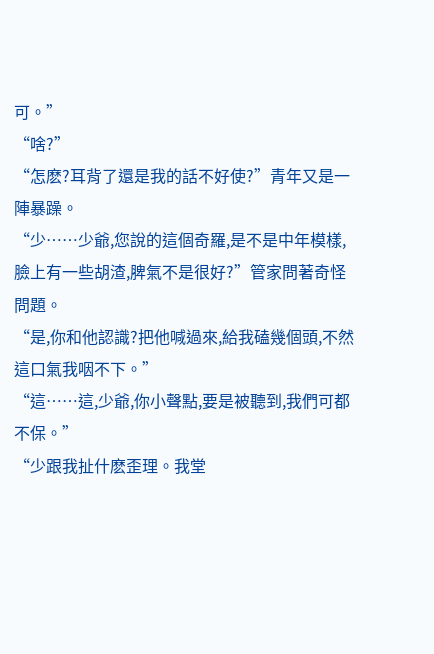可。”
“啥?”
“怎麽?耳背了還是我的話不好使?”青年又是一陣暴躁。
“少……少爺,您說的這個奇羅,是不是中年模樣,臉上有一些胡渣,脾氣不是很好?”管家問著奇怪問題。
“是,你和他認識?把他喊過來,給我磕幾個頭,不然這口氣我咽不下。”
“這……這,少爺,你小聲點,要是被聽到,我們可都不保。”
“少跟我扯什麽歪理。我堂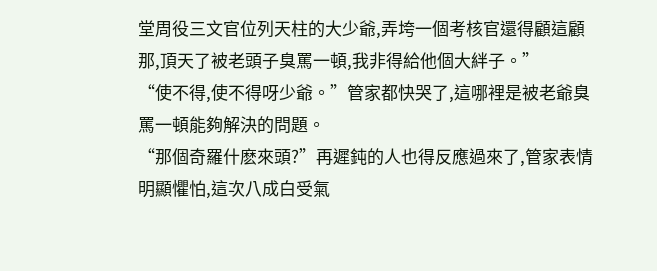堂周役三文官位列天柱的大少爺,弄垮一個考核官還得顧這顧那,頂天了被老頭子臭罵一頓,我非得給他個大絆子。”
“使不得,使不得呀少爺。”管家都快哭了,這哪裡是被老爺臭罵一頓能夠解決的問題。
“那個奇羅什麽來頭?”再遲鈍的人也得反應過來了,管家表情明顯懼怕,這次八成白受氣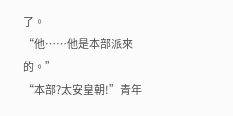了。
“他……他是本部派來的。”
“本部?太安皇朝!”青年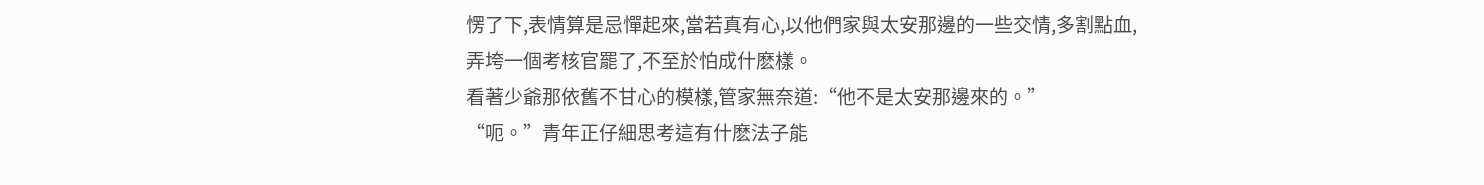愣了下,表情算是忌憚起來,當若真有心,以他們家與太安那邊的一些交情,多割點血,弄垮一個考核官罷了,不至於怕成什麽樣。
看著少爺那依舊不甘心的模樣,管家無奈道:“他不是太安那邊來的。”
“呃。”青年正仔細思考這有什麽法子能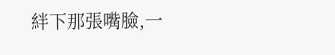絆下那張嘴臉,一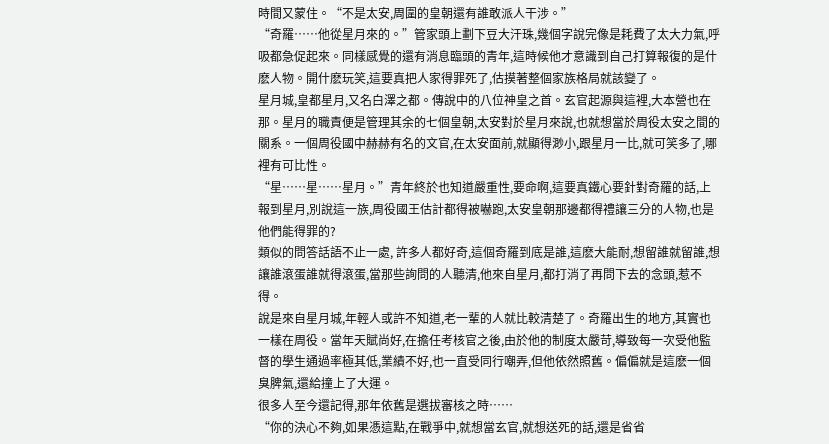時間又蒙住。“不是太安,周圍的皇朝還有誰敢派人干涉。”
“奇羅……他從星月來的。”管家頭上劃下豆大汗珠,幾個字說完像是耗費了太大力氣,呼吸都急促起來。同樣感覺的還有消息臨頭的青年,這時候他才意識到自己打算報復的是什麽人物。開什麽玩笑,這要真把人家得罪死了,估摸著整個家族格局就該變了。
星月城,皇都星月,又名白澤之都。傳說中的八位神皇之首。玄官起源與這裡,大本營也在那。星月的職責便是管理其余的七個皇朝,太安對於星月來說,也就想當於周役太安之間的關系。一個周役國中赫赫有名的文官,在太安面前,就顯得渺小,跟星月一比,就可笑多了,哪裡有可比性。
“星……星……星月。”青年終於也知道嚴重性,要命啊,這要真鐵心要針對奇羅的話,上報到星月,別說這一族,周役國王估計都得被嚇跑,太安皇朝那邊都得禮讓三分的人物,也是他們能得罪的?
類似的問答話語不止一處, 許多人都好奇,這個奇羅到底是誰,這麽大能耐,想留誰就留誰,想讓誰滾蛋誰就得滾蛋,當那些詢問的人聽清,他來自星月,都打消了再問下去的念頭,惹不得。
說是來自星月城,年輕人或許不知道,老一輩的人就比較清楚了。奇羅出生的地方,其實也一樣在周役。當年天賦尚好,在擔任考核官之後,由於他的制度太嚴苛,導致每一次受他監督的學生通過率極其低,業績不好,也一直受同行嘲弄,但他依然照舊。偏偏就是這麽一個臭脾氣,還給撞上了大運。
很多人至今還記得,那年依舊是選拔審核之時……
“你的決心不夠,如果憑這點,在戰爭中,就想當玄官,就想送死的話,還是省省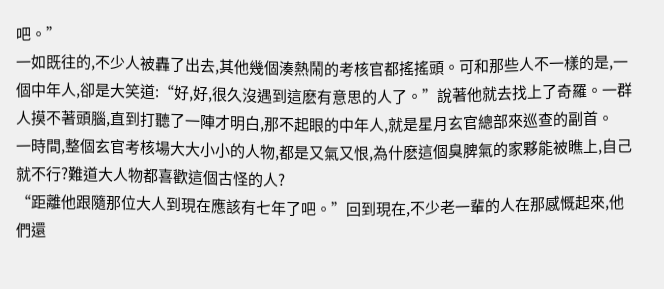吧。”
一如既往的,不少人被轟了出去,其他幾個湊熱鬧的考核官都搖搖頭。可和那些人不一樣的是,一個中年人,卻是大笑道:“好,好,很久沒遇到這麽有意思的人了。”說著他就去找上了奇羅。一群人摸不著頭腦,直到打聽了一陣才明白,那不起眼的中年人,就是星月玄官總部來巡查的副首。
一時間,整個玄官考核場大大小小的人物,都是又氣又恨,為什麽這個臭脾氣的家夥能被瞧上,自己就不行?難道大人物都喜歡這個古怪的人?
“距離他跟隨那位大人到現在應該有七年了吧。”回到現在,不少老一輩的人在那感慨起來,他們還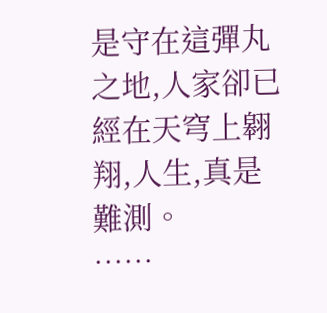是守在這彈丸之地,人家卻已經在天穹上翱翔,人生,真是難測。
……